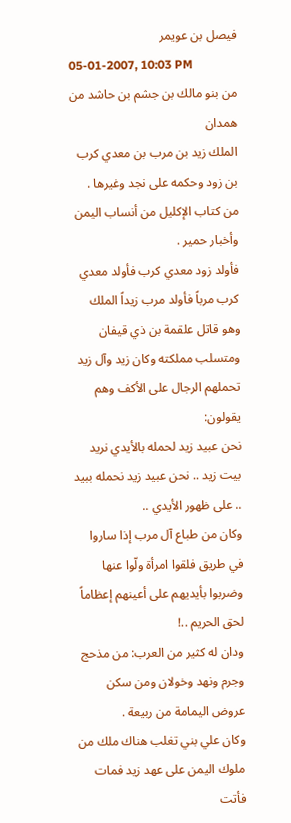فيصل بن عويمر
05-01-2007, 10:03 PM
من بنو مالك بن جشم بن حاشد من همدان
الملك زيد بن مرب بن معدي كرب بن زود وحكمه على نجد وغيرها .
من كتاب الإكليل من أنساب اليمن وأخبار حمير .
فأولد زود معدي كرب فأولد معدي كرب مرباً فأولد مرب زيداً الملك وهو قاتل علقمة بن ذي قيفان ومتسلب مملكته وكان زيد وآل زيد تحملهم الرجال على الأكف وهم يقولون:
نحن عبيد زيد لحمله بالأيدي نريد بيت زيد .. نحن عبيد زيد نحمله ببيد .. على ظهور الأيدي ..
وكان من طباع آل مرب إذا ساروا في طريق فلقوا امرأة ولّوا عنها وضربوا بأيديهم على أعينهم إعظاماً لحق الحريم ..!
ودان له كثير من العرب: من مذحج وجرم ونهد وخولان ومن سكن عروض اليمامة من ربيعة .
وكان علي بني تغلب هناك ملك من ملوك اليمن على عهد زيد فمات فأتت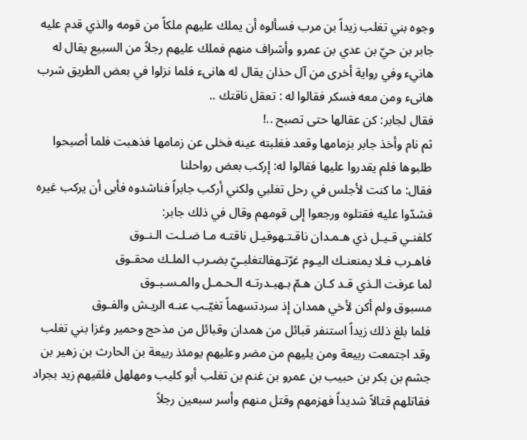وجوه بني تغلب زيداً بن مرب فسألوه أن يملك عليهم ملكاً من قومه والذي قدم عليه جابر بن حيّ بن عدي بن عمرو وأشراف منهم فملك عليهم رجلاً من السبيع يقال له هانيء وفي رواية أخرى من آل حذان يقال له هانىء فلما نزلوا في بعض الطريق شرب هانىء ومن معه فسكر فقالوا له : تعقل ناقتك ..
فقال لجابر: كن عقالها حتى تصبح ..!
ثم نام وأخذ جابر بزمامها وقعد فغلبته عينه فخلى عن زمامها فذهبت فلما أصبحوا طلبوها فلم يقدروا عليها فقالوا له: إركب بعض رواحلنا
فقال: ما كنت لأجلس في رحل تغلبي ولكني أركب جابراً فناشدوه فأبى أن يركب غيره فشدّوا عليه فقتلوه ورجعوا إلى قومهم وقال في ذلك جابر:
كلفنـي قـيـل ذي هـمـدان ناقـتـهوقيـل ناقتـه مـا ضـلـت الـنـوق
فاهـرب فـلا يمنعنـك اليـوم غرّتـهفالتغلبـيّ بضـرب الملـك محقـوق
لما عرفت الـذي قـد كـان هـمّ بـهبـدرتـه الـحـمـل والمـسـبـوق
مسبوق ولم أكن لأخي همدان إذ سردتسهماً تغيّـب عنـه الريـش والفـوق
فلما بلغ ذلك زيداً استنفر قبائل من همدان وقبائل من مذحج وحمير وغزا بني تغلب
وقد اجتمعت ربيعة ومن يليهم من مضر وعليهم يومئذ ربيعة بن الحارث بن زهير بن جشم بن بكر بن حبيب بن عمرو بن غنم بن تغلب أبو كليب ومهلهل فلقيهم زيد بجراد فقاتلهم قتالاً شديداً فهزمهم وقتل منهم وأسر سبعين رجلاً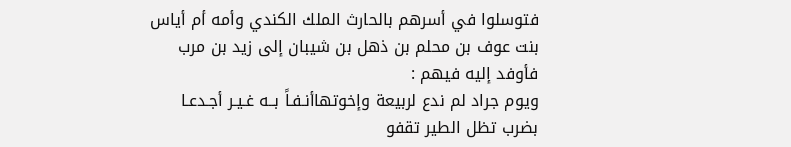فتوسلوا في أسرهم بالحارث الملك الكندي وأمه أم أياس بنت عوف بن محلم بن ذهل بن شيبان إلى زيد بن مرب فأوفد إليه فيهم :
ويوم جراد لم ندع لربيعة وإخوتهاأنـفـاً بــه غـيـر أجـدعـا
بضرب تظل الطير تقفو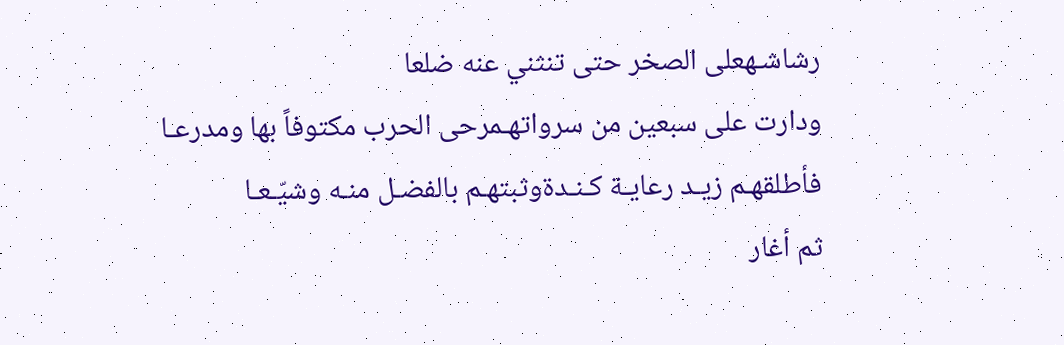رشاشـهعلى الصخر حتى تنثني عنه ضلعا
ودارت على سبعين من سرواتهـمرحى الحرب مكتوفاً بها ومدرعـا
فأطلقهـم زيـد رعايـة كـنـدةوثبتهـم بالفضـل منـه وشيّـعـا
ثم أغار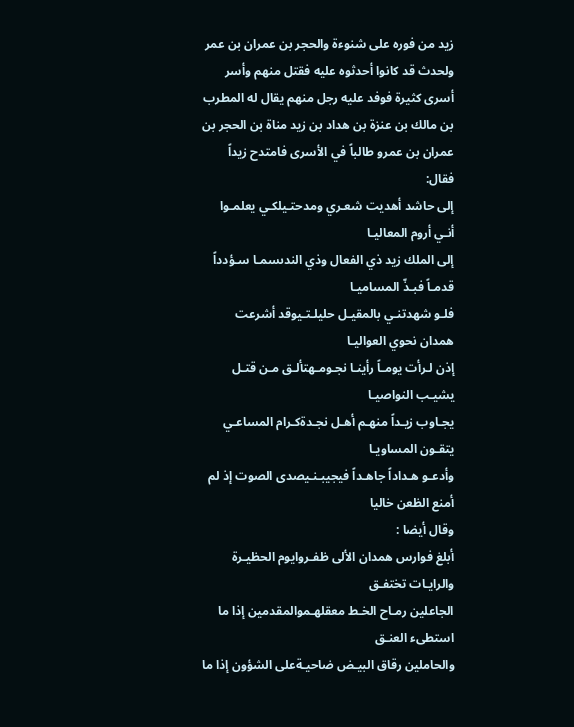زيد من فوره على شنوءة والحجر بن عمران بن عمر ولحدث قد كانوا أحدثوه عليه فقتل منهم وأسر أسرى كثيرة فوفد عليه رجل منهم يقال له المطرب بن مالك بن عنزة بن هداد بن زيد مناة بن الحجر بن عمران بن عمرو طالباً في الأسرى فامتدح زيداً فقال:
إلى حاشد أهديت شعـري ومدحتـيلكـي يعلمـوا أنـي أروم المعاليـا
إلى الملك زيد ذي الفعال وذي الندىسمـا سـؤدداً قدمـاً فبـذّ المساميـا
فلـو شهدتنـي بالمقيـل حليلـتـيوقد أشرعت همدان نحوي العواليـا
إذن لـرأت يومـاً رأينـا نجـومـهتألـق مـن قتـل يشيـب النواصيـا
يجـاوب زيـداً منهـم أهـل نجـدةكـرام المساعـي يتقـون المساويـا
وأدعـو هـداداً جاهـداً فيجيبـنـيصدى الصوت إذ لم أمنع الظعن خاليا
وقال أيضا :
أبلغ فوارس همدان الألى ظفـروايوم الحظيـرة والرايـات تختفـق
الجاعلين رمـاح الخـط معقلهـموالمقدمين إذا ما استطىء العنـق
والحاملين رقاق البيـض ضاحيـةعلى الشؤون إذا ما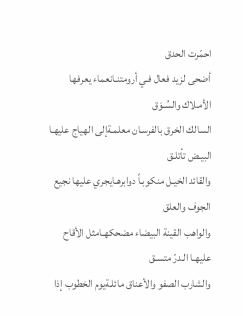احمّرت الحدق
أضحى لزيد فعال فـي أرومتنـانعماء يعرفها الأمـلاك والسُـوَق
السالك الخرق بالفرسـان معلمـةإلى الهياج عليهـا البيـض تأتلـق
والقائد الخيـل منكوبـاً دوابرهـايجري عليها نجيع الجوف والعلق
والواهب القينة البيضاء مضحكهـامثل الأقاح عليهـا الـدرّ متسـق
والشارب الصفو والأعناق مائلـةيوم الخطوب إذا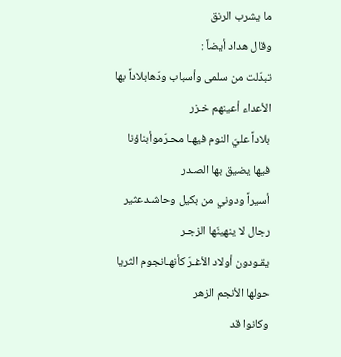ما يشرب الرنق
وقال هداد أيضاً :
تبدّلت من سلمى وأسباب ودّهابلاداً بها الأعداء أعينهم خـزر
بلاداً عليّ النوم فيهـا محـرّموأبناؤنا فيها يضيق بها الصـدر
أسيراً ودوني من بكيل وحاشـدعثير رجال لا ينهينّها الزجـر
يقـودون أولاد الأغـرّ كأنهـانجوم الثريا حولها الأنجم الزهر
وكانوا قد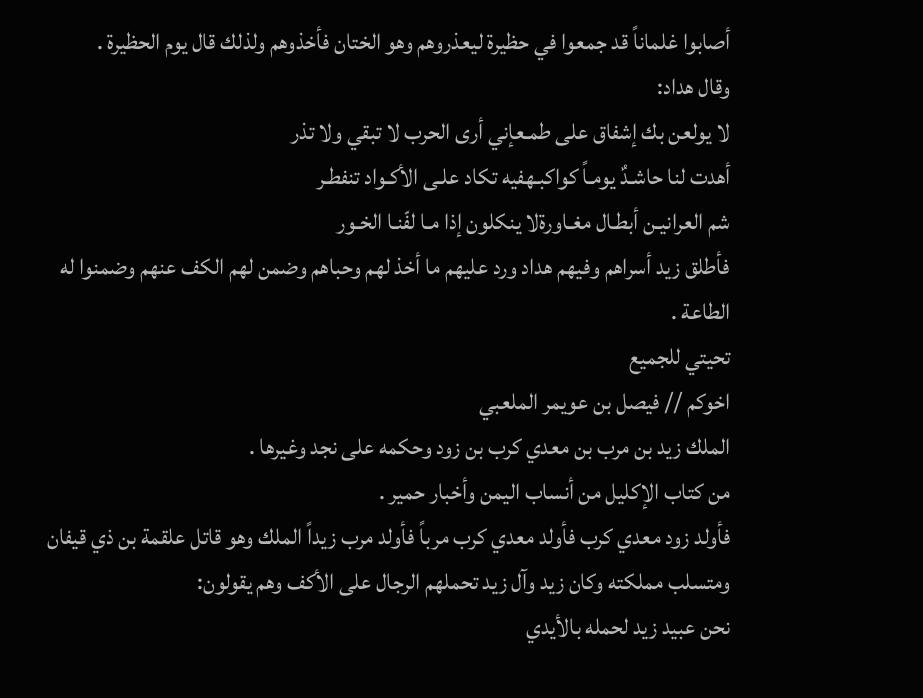أصابوا غلماناً قد جمعوا في حظيرة ليعذروهم وهو الختان فأخذوهم ولذلك قال يوم الحظيرة .
وقال هداد:
لا يولعن بك إشفاق على طمـعإني أرى الحرب لا تبقي ولا تذر
أهدت لنا حاشـدٌ يومـاً كواكبـهفيه تكاد علـى الأكـواد تنفطـر
شم العرانيـن أبطـال مغـاورةلا ينكلون إذا مـا لفّنـا الخـور
فأطلق زيد أسراهم وفيهم هداد ورد عليهم ما أخذ لهم وحباهم وضمن لهم الكف عنهم وضمنوا له الطاعة .
تحيتي للجميع
اخوكم // فيصل بن عويمر الملعبي
الملك زيد بن مرب بن معدي كرب بن زود وحكمه على نجد وغيرها .
من كتاب الإكليل من أنساب اليمن وأخبار حمير .
فأولد زود معدي كرب فأولد معدي كرب مرباً فأولد مرب زيداً الملك وهو قاتل علقمة بن ذي قيفان ومتسلب مملكته وكان زيد وآل زيد تحملهم الرجال على الأكف وهم يقولون:
نحن عبيد زيد لحمله بالأيدي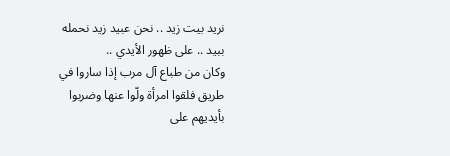نريد بيت زيد .. نحن عبيد زيد نحمله ببيد .. على ظهور الأيدي ..
وكان من طباع آل مرب إذا ساروا في طريق فلقوا امرأة ولّوا عنها وضربوا بأيديهم على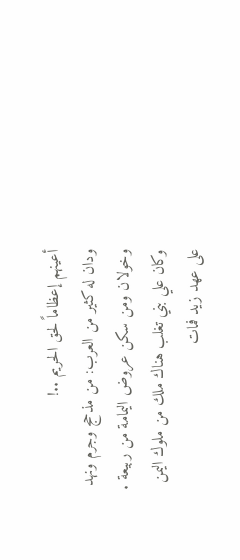أعينهم إعظاماً لحق الحريم ..!
ودان له كثير من العرب: من مذحج وجرم ونهد وخولان ومن سكن عروض اليمامة من ربيعة .
وكان علي بني تغلب هناك ملك من ملوك اليمن على عهد زيد فمات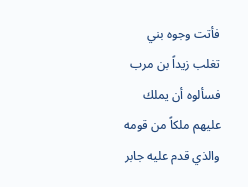فأتت وجوه بني تغلب زيداً بن مرب فسألوه أن يملك عليهم ملكاً من قومه والذي قدم عليه جابر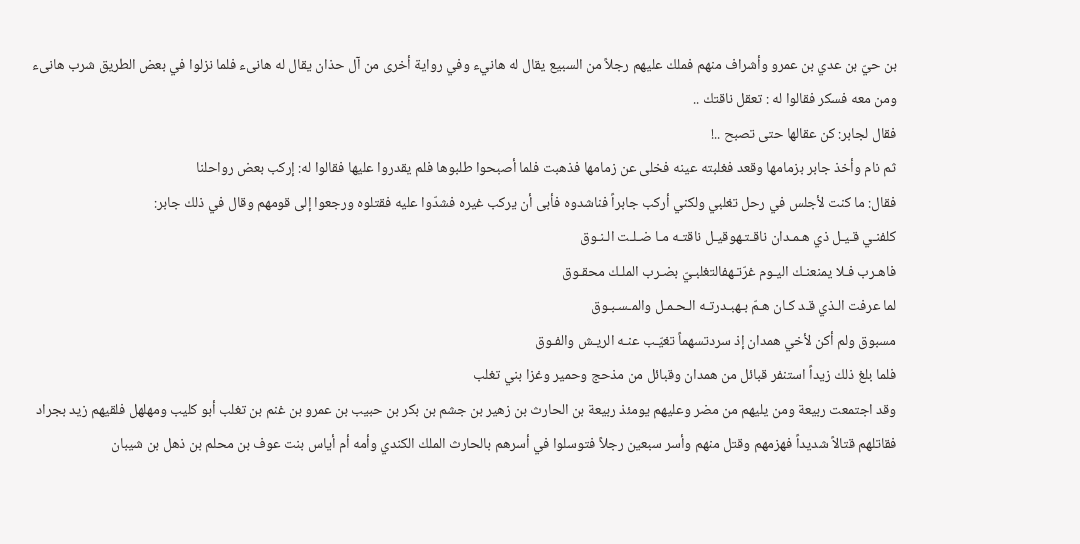بن حيّ بن عدي بن عمرو وأشراف منهم فملك عليهم رجلاً من السبيع يقال له هانيء وفي رواية أخرى من آل حذان يقال له هانىء فلما نزلوا في بعض الطريق شرب هانىء ومن معه فسكر فقالوا له : تعقل ناقتك ..
فقال لجابر: كن عقالها حتى تصبح ..!
ثم نام وأخذ جابر بزمامها وقعد فغلبته عينه فخلى عن زمامها فذهبت فلما أصبحوا طلبوها فلم يقدروا عليها فقالوا له: إركب بعض رواحلنا
فقال: ما كنت لأجلس في رحل تغلبي ولكني أركب جابراً فناشدوه فأبى أن يركب غيره فشدّوا عليه فقتلوه ورجعوا إلى قومهم وقال في ذلك جابر:
كلفنـي قـيـل ذي هـمـدان ناقـتـهوقيـل ناقتـه مـا ضـلـت الـنـوق
فاهـرب فـلا يمنعنـك اليـوم غرّتـهفالتغلبـيّ بضـرب الملـك محقـوق
لما عرفت الـذي قـد كـان هـمّ بـهبـدرتـه الـحـمـل والمـسـبـوق
مسبوق ولم أكن لأخي همدان إذ سردتسهماً تغيّـب عنـه الريـش والفـوق
فلما بلغ ذلك زيداً استنفر قبائل من همدان وقبائل من مذحج وحمير وغزا بني تغلب
وقد اجتمعت ربيعة ومن يليهم من مضر وعليهم يومئذ ربيعة بن الحارث بن زهير بن جشم بن بكر بن حبيب بن عمرو بن غنم بن تغلب أبو كليب ومهلهل فلقيهم زيد بجراد فقاتلهم قتالاً شديداً فهزمهم وقتل منهم وأسر سبعين رجلاً فتوسلوا في أسرهم بالحارث الملك الكندي وأمه أم أياس بنت عوف بن محلم بن ذهل بن شيبان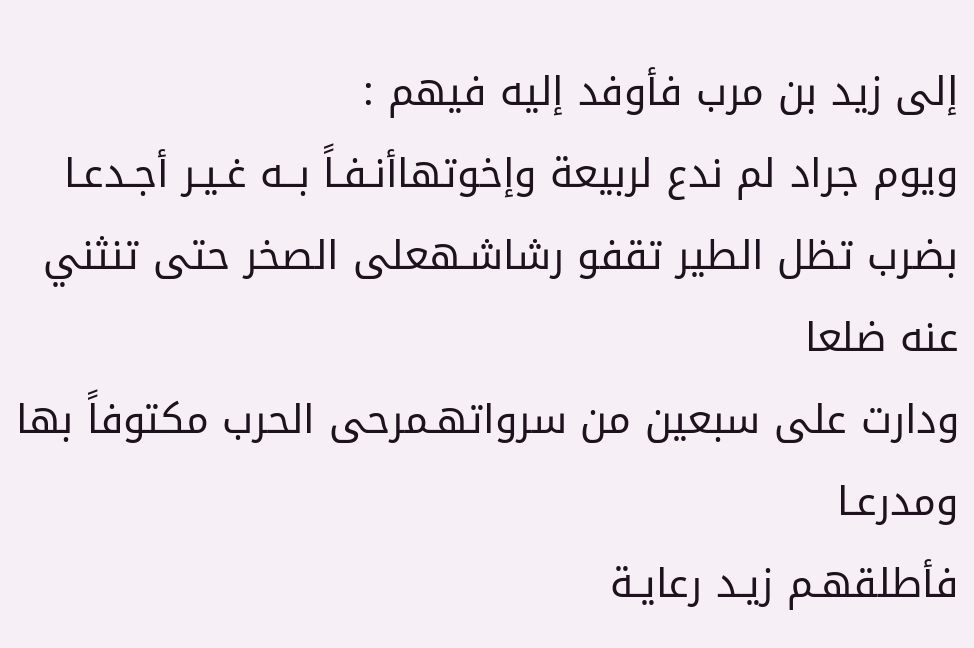إلى زيد بن مرب فأوفد إليه فيهم :
ويوم جراد لم ندع لربيعة وإخوتهاأنـفـاً بــه غـيـر أجـدعـا
بضرب تظل الطير تقفو رشاشـهعلى الصخر حتى تنثني عنه ضلعا
ودارت على سبعين من سرواتهـمرحى الحرب مكتوفاً بها ومدرعـا
فأطلقهـم زيـد رعايـة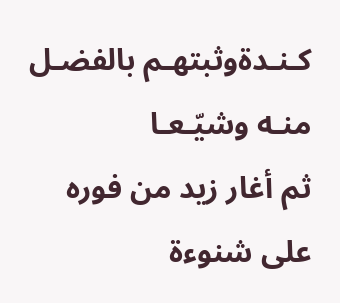كـنـدةوثبتهـم بالفضـل منـه وشيّـعـا
ثم أغار زيد من فوره على شنوءة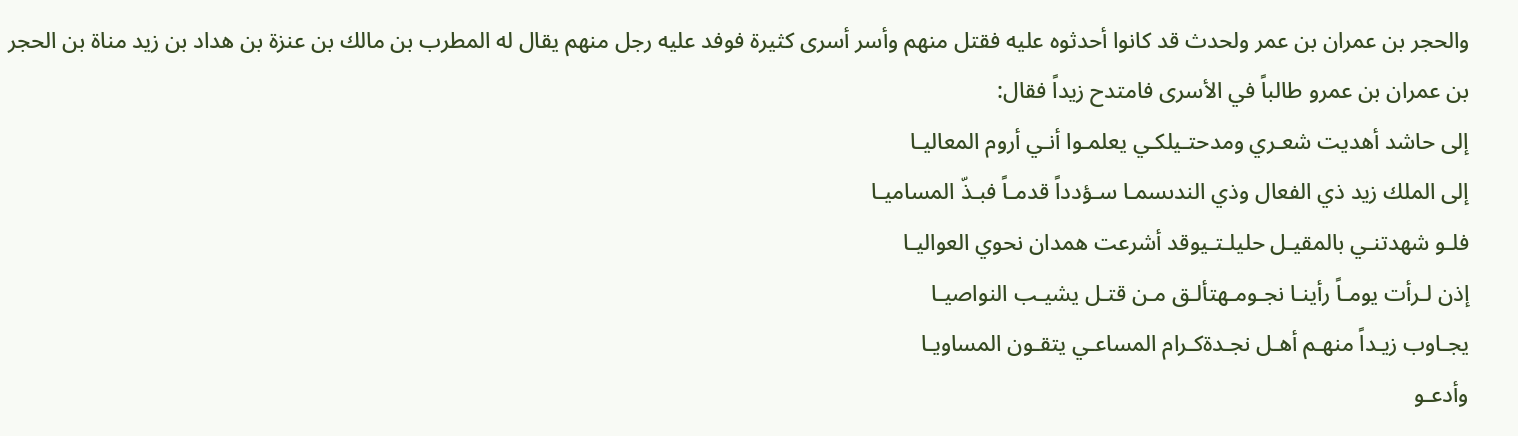والحجر بن عمران بن عمر ولحدث قد كانوا أحدثوه عليه فقتل منهم وأسر أسرى كثيرة فوفد عليه رجل منهم يقال له المطرب بن مالك بن عنزة بن هداد بن زيد مناة بن الحجر بن عمران بن عمرو طالباً في الأسرى فامتدح زيداً فقال:
إلى حاشد أهديت شعـري ومدحتـيلكـي يعلمـوا أنـي أروم المعاليـا
إلى الملك زيد ذي الفعال وذي الندىسمـا سـؤدداً قدمـاً فبـذّ المساميـا
فلـو شهدتنـي بالمقيـل حليلـتـيوقد أشرعت همدان نحوي العواليـا
إذن لـرأت يومـاً رأينـا نجـومـهتألـق مـن قتـل يشيـب النواصيـا
يجـاوب زيـداً منهـم أهـل نجـدةكـرام المساعـي يتقـون المساويـا
وأدعـو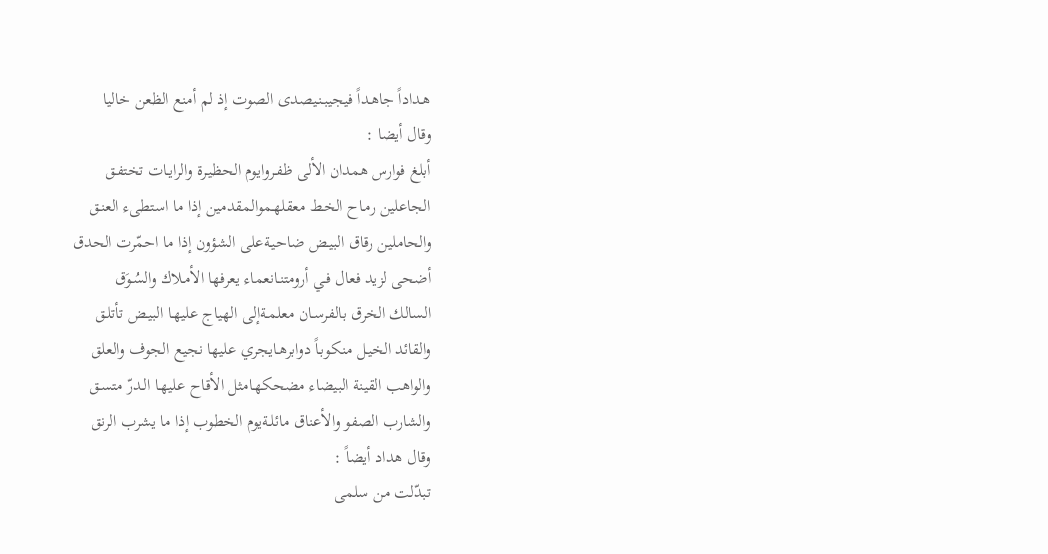هـداداً جاهـداً فيجيبـنـيصدى الصوت إذ لم أمنع الظعن خاليا
وقال أيضا :
أبلغ فوارس همدان الألى ظفـروايوم الحظيـرة والرايـات تختفـق
الجاعلين رمـاح الخـط معقلهـموالمقدمين إذا ما استطىء العنـق
والحاملين رقاق البيـض ضاحيـةعلى الشؤون إذا ما احمّرت الحدق
أضحى لزيد فعال فـي أرومتنـانعماء يعرفها الأمـلاك والسُـوَق
السالك الخرق بالفرسـان معلمـةإلى الهياج عليهـا البيـض تأتلـق
والقائد الخيـل منكوبـاً دوابرهـايجري عليها نجيع الجوف والعلق
والواهب القينة البيضاء مضحكهـامثل الأقاح عليهـا الـدرّ متسـق
والشارب الصفو والأعناق مائلـةيوم الخطوب إذا ما يشرب الرنق
وقال هداد أيضاً :
تبدّلت من سلمى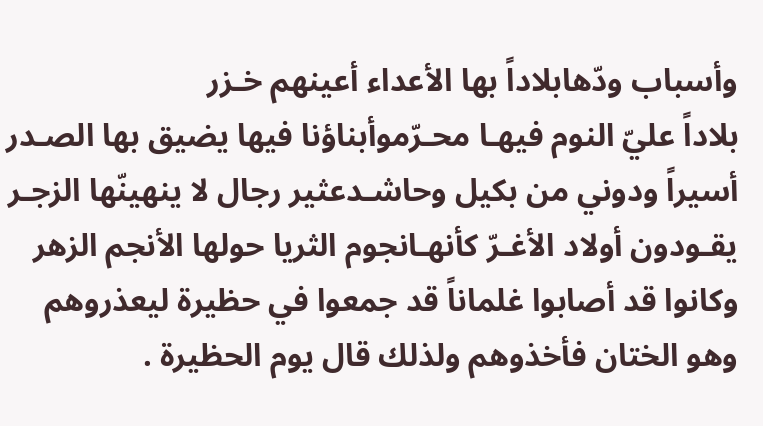وأسباب ودّهابلاداً بها الأعداء أعينهم خـزر
بلاداً عليّ النوم فيهـا محـرّموأبناؤنا فيها يضيق بها الصـدر
أسيراً ودوني من بكيل وحاشـدعثير رجال لا ينهينّها الزجـر
يقـودون أولاد الأغـرّ كأنهـانجوم الثريا حولها الأنجم الزهر
وكانوا قد أصابوا غلماناً قد جمعوا في حظيرة ليعذروهم وهو الختان فأخذوهم ولذلك قال يوم الحظيرة .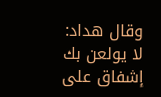وقال هداد:
لا يولعن بك إشفاق على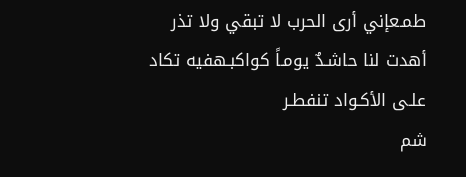طمـعإني أرى الحرب لا تبقي ولا تذر
أهدت لنا حاشـدٌ يومـاً كواكبـهفيه تكاد علـى الأكـواد تنفطـر
شم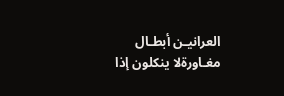العرانيـن أبطـال مغـاورةلا ينكلون إذا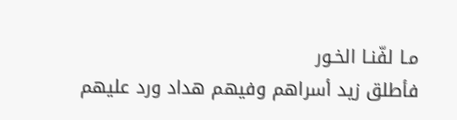مـا لفّنـا الخـور
فأطلق زيد أسراهم وفيهم هداد ورد عليهم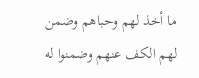ما أخذ لهم وحباهم وضمن لهم الكف عنهم وضمنوا له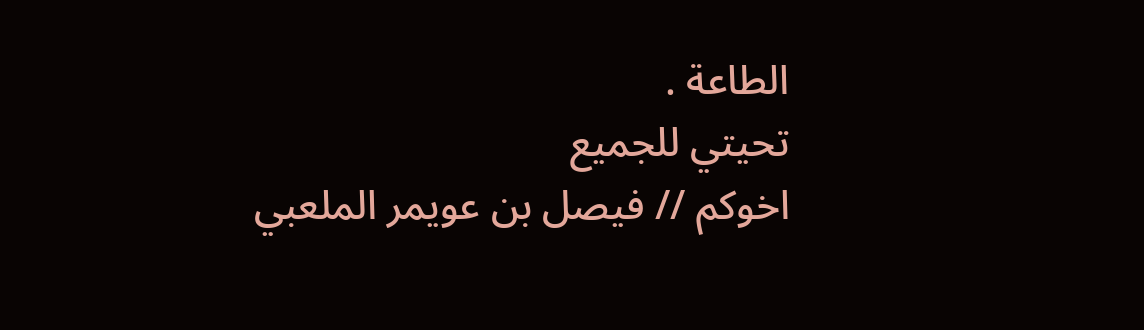الطاعة .
تحيتي للجميع
اخوكم // فيصل بن عويمر الملعبي